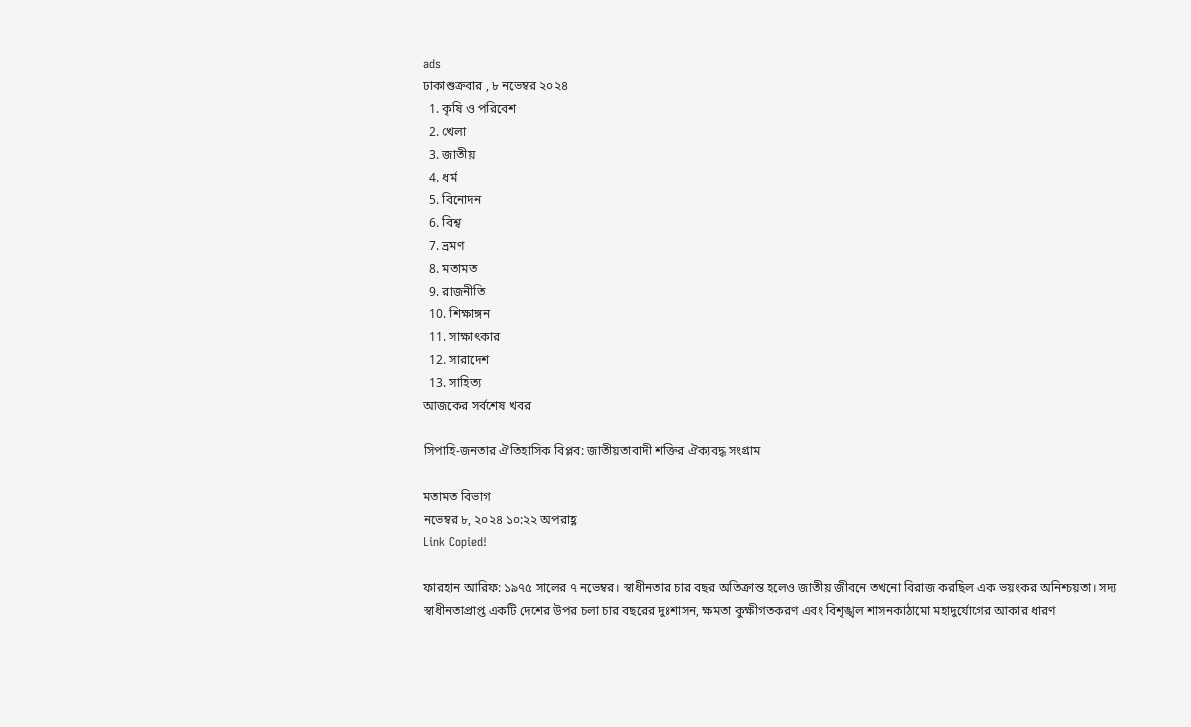ads
ঢাকাশুক্রবার , ৮ নভেম্বর ২০২৪
  1. কৃষি ও পরিবেশ
  2. খেলা
  3. জাতীয়
  4. ধর্ম
  5. বিনোদন
  6. বিশ্ব
  7. ভ্রমণ
  8. মতামত
  9. রাজনীতি
  10. শিক্ষাঙ্গন
  11. সাক্ষাৎকার
  12. সারাদেশ
  13. সাহিত্য
আজকের সর্বশেষ খবর

সিপাহি-জনতার ঐতিহাসিক বিপ্লব: জাতীয়তাবাদী শক্তির ঐক্যবদ্ধ সংগ্রাম

মতামত বিভাগ
নভেম্বর ৮, ২০২৪ ১০:২২ অপরাহ্ণ
Link Copied!

ফারহান আরিফ: ১৯৭৫ সালের ৭ নভেম্বর। স্বাধীনতার চার বছর অতিক্রান্ত হলেও জাতীয় জীবনে তখনো বিরাজ করছিল এক ভয়ংকর অনিশ্চয়তা। সদ্য স্বাধীনতাপ্রাপ্ত একটি দেশের উপর চলা চার বছরের দুঃশাসন, ক্ষমতা কুক্ষীগতকরণ এবং বিশৃঙ্খল শাসনকাঠামো মহাদুর্যোগের আকার ধারণ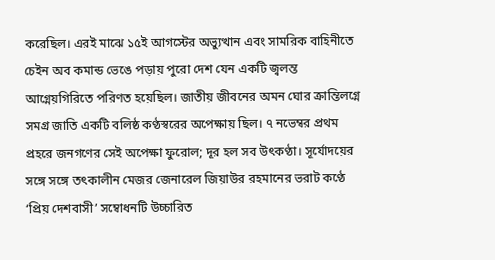করেছিল। এরই মাঝে ১৫ই আগস্টের অভ্যুত্থান এবং সামরিক বাহিনীতে চেইন অব কমান্ড ভেঙে পড়ায় পুরো দেশ যেন একটি জ্বলন্ত আগ্নেয়গিরিতে পরিণত হয়েছিল। জাতীয় জীবনের অমন ঘোর ক্রান্তিলগ্নে সমগ্র জাতি একটি বলিষ্ঠ কণ্ঠস্বরের অপেক্ষায় ছিল। ৭ নভেম্বর প্রথম প্রহরে জনগণের সেই অপেক্ষা ফুরোল; দূর হল সব উৎকণ্ঠা। সূর্যোদয়ের সঙ্গে সঙ্গে তৎকালীন মেজর জেনারেল জিয়াউর রহমানের ভরাট কণ্ঠে ‘প্রিয় দেশবাসী’ সম্বোধনটি উচ্চারিত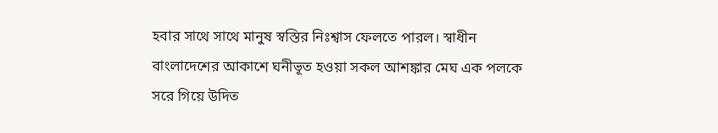হবার সাথে সাথে মানুষ স্বস্তির নিঃশ্বাস ফেলতে পারল। স্বাধীন বাংলাদেশের আকাশে ঘনীভূত হওয়া সকল আশঙ্কার মেঘ এক পলকে সরে গিয়ে উদিত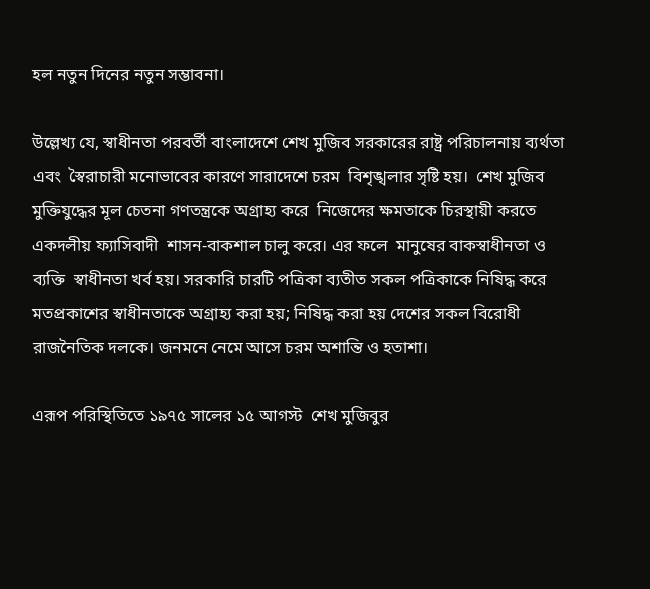হল নতুন দিনের নতুন সম্ভাবনা।

উল্লেখ্য যে, স্বাধীনতা পরবর্তী বাংলাদেশে শেখ মুজিব সরকারের রাষ্ট্র পরিচালনায় ব্যর্থতা এবং  স্বৈরাচারী মনোভাবের কারণে সারাদেশে চরম  বিশৃঙ্খলার সৃষ্টি হয়।  শেখ মুজিব মুক্তিযুদ্ধের মূল চেতনা গণতন্ত্রকে অগ্রাহ্য করে  নিজেদের ক্ষমতাকে চিরস্থায়ী করতে একদলীয় ফ্যাসিবাদী  শাসন-বাকশাল চালু করে। এর ফলে  মানুষের বাকস্বাধীনতা ও ব্যক্তি  স্বাধীনতা খর্ব হয়। সরকারি চারটি পত্রিকা ব্যতীত সকল পত্রিকাকে নিষিদ্ধ করে মতপ্রকাশের স্বাধীনতাকে অগ্রাহ্য করা হয়; নিষিদ্ধ করা হয় দেশের সকল বিরোধী রাজনৈতিক দলকে। জনমনে নেমে আসে চরম অশান্তি ও হতাশা।

এরূপ পরিস্থিতিতে ১৯৭৫ সালের ১৫ আগস্ট  শেখ মুজিবুর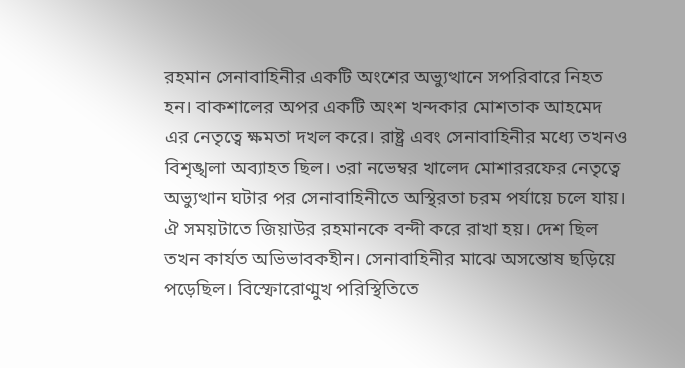রহমান সেনাবাহিনীর একটি অংশের অভ্যুত্থানে সপরিবারে নিহত হন। বাকশালের অপর একটি অংশ খন্দকার মোশতাক আহমেদ এর নেতৃত্বে ক্ষমতা দখল করে। রাষ্ট্র এবং সেনাবাহিনীর মধ্যে তখনও বিশৃঙ্খলা অব্যাহত ছিল। ৩রা নভেম্বর খালেদ মোশাররফের নেতৃত্বে অভ্যুত্থান ঘটার পর সেনাবাহিনীতে অস্থিরতা চরম পর্যায়ে চলে যায়। ঐ সময়টাতে জিয়াউর রহমানকে বন্দী করে রাখা হয়। দেশ ছিল তখন কার্যত অভিভাবকহীন। সেনাবাহিনীর মাঝে অসন্তোষ ছড়িয়ে পড়েছিল। বিস্ফোরোণ্মুখ পরিস্থিতিতে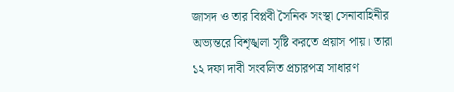জাসদ ও তার বিপ্লবী সৈনিক সংস্থা সেনাবাহিনীর অভ্যন্তরে বিশৃঙ্খলা সৃষ্টি করতে প্রয়াস পায়। তারা ১২ দফা দাবী সংবলিত প্রচারপত্র সাধারণ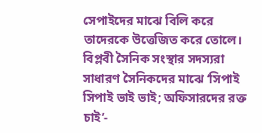সেপাইদের মাঝে বিলি করে তাদেরকে উত্তেজিত করে তোলে। বিপ্লবী সৈনিক সংস্থার সদস্যরা সাধারণ সৈনিকদের মাঝে ‘সিপাই সিপাই ভাই ভাই; অফিসারদের রক্ত চাই’-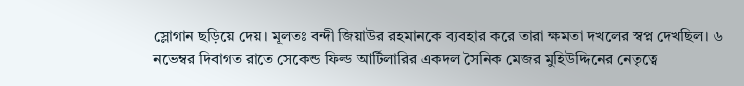স্লোগান ছড়িয়ে দেয়। মূলতঃ বন্দী জিয়াউর রহমানকে ব্যবহার করে তারা ক্ষমতা দখলের স্বপ্ন দেখছিল। ৬ নভেম্বর দিবাগত রাতে সেকেন্ড ফিল্ড আর্টিলারির একদল সৈনিক মেজর মুহিউদ্দিনের নেতৃত্বে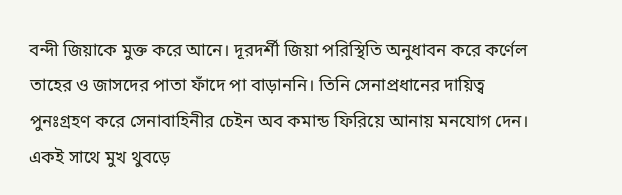বন্দী জিয়াকে মুক্ত করে আনে। দূরদর্শী জিয়া পরিস্থিতি অনুধাবন করে কর্ণেল তাহের ও জাসদের পাতা ফাঁদে পা বাড়াননি। তিনি সেনাপ্রধানের দায়িত্ব পুনঃগ্রহণ করে সেনাবাহিনীর চেইন অব কমান্ড ফিরিয়ে আনায় মনযোগ দেন। একই সাথে মুখ থুবড়ে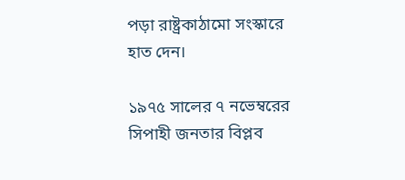পড়া রাষ্ট্রকাঠামো সংস্কারে হাত দেন।

১৯৭৫ সালের ৭ নভেম্বরের সিপাহী জনতার বিপ্লব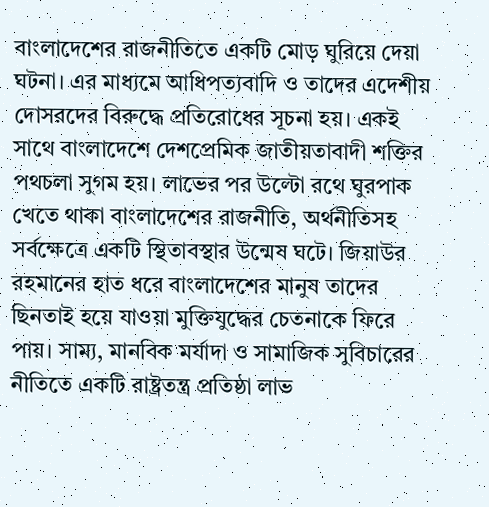বাংলাদেশের রাজনীতিতে একটি মোড় ঘুরিয়ে দেয়া ঘটনা। এর মাধ্যমে আধিপত্যবাদি ও তাদের এদেশীয় দোসরদের বিরুদ্ধে প্রতিরোধের সূচনা হয়। একই সাথে বাংলাদেশে দেশপ্রেমিক জাতীয়তাবাদী শক্তির পথচলা সুগম হয়। লাভের পর উল্টো রথে ঘুরপাক খেতে থাকা বাংলাদেশের রাজনীতি, অর্থনীতিসহ সর্বক্ষেত্রে একটি স্থিতাবস্থার উন্মেষ ঘটে। জিয়াউর রহমানের হাত ধরে বাংলাদেশের মানুষ তাদের ছিনতাই হয়ে যাওয়া মুক্তিযুদ্ধের চেতনাকে ফিরে পায়। সাম্য, মানবিক মর্যাদা ও সামাজিক সুবিচারের নীতিতে একটি রাষ্ট্রতন্ত্র প্রতিষ্ঠা লাভ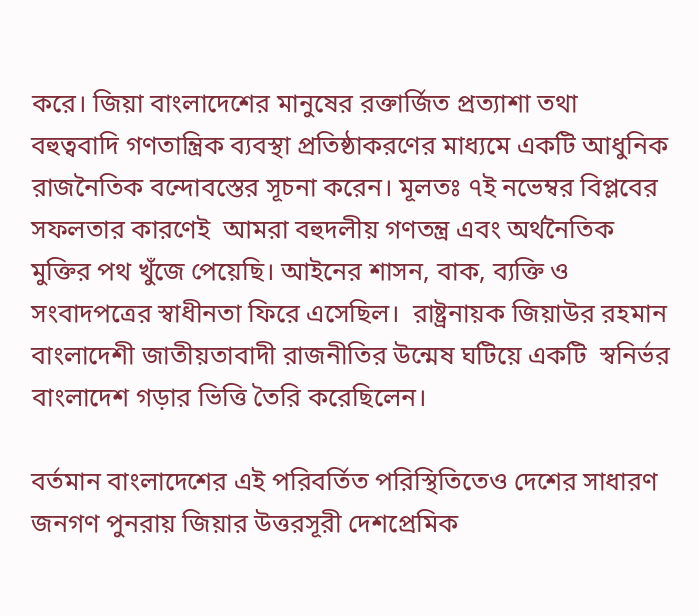করে। জিয়া বাংলাদেশের মানুষের রক্তার্জিত প্রত্যাশা তথা বহুত্ববাদি গণতান্ত্রিক ব্যবস্থা প্রতিষ্ঠাকরণের মাধ্যমে একটি আধুনিক রাজনৈতিক বন্দোবস্তের সূচনা করেন। মূলতঃ ৭ই নভেম্বর বিপ্লবের সফলতার কারণেই  আমরা বহুদলীয় গণতন্ত্র এবং অর্থনৈতিক মুক্তির পথ খুঁজে পেয়েছি। আইনের শাসন, বাক, ব্যক্তি ও সংবাদপত্রের স্বাধীনতা ফিরে এসেছিল।  রাষ্ট্রনায়ক জিয়াউর রহমান বাংলাদেশী জাতীয়তাবাদী রাজনীতির উন্মেষ ঘটিয়ে একটি  স্বনির্ভর  বাংলাদেশ গড়ার ভিত্তি তৈরি করেছিলেন।

বর্তমান বাংলাদেশের এই পরিবর্তিত পরিস্থিতিতেও দেশের সাধারণ জনগণ পুনরায় জিয়ার উত্তরসূরী দেশপ্রেমিক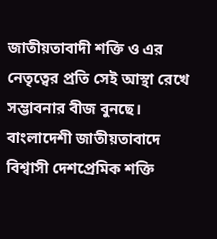জাতীয়তাবাদী শক্তি ও এর নেতৃত্বের প্রতি সেই আস্থা রেখে সম্ভাবনার বীজ বুনছে। বাংলাদেশী জাতীয়তাবাদে বিশ্বাসী দেশপ্রেমিক শক্তি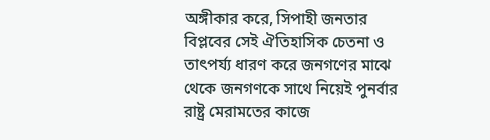অঙ্গীকার করে, সিপাহী জনতার বিপ্লবের সেই ঐতিহাসিক চেতনা ও তাৎপর্য্য ধারণ করে জনগণের মাঝে থেকে জনগণকে সাথে নিয়েই পুনর্বার রাষ্ট্র মেরামতের কাজে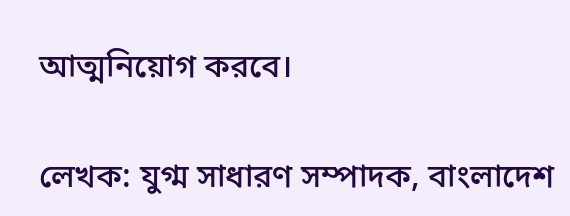আত্মনিয়োগ করবে।

লেখক: যুগ্ম সাধারণ সম্পাদক, বাংলাদেশ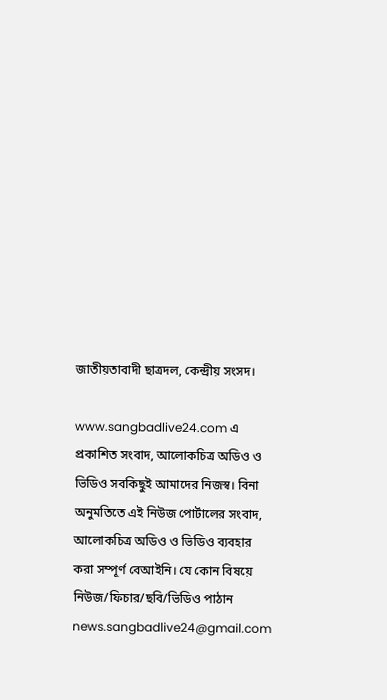জাতীয়তাবাদী ছাত্রদল, কেন্দ্রীয় সংসদ।

www.sangbadlive24.com এ প্রকাশিত সংবাদ, আলোকচিত্র অডিও ও ভিডিও সবকিছুই আমাদের নিজস্ব। বিনা অনুমতিতে এই নিউজ পোর্টালের সংবাদ, আলোকচিত্র অডিও ও ভিডিও ব্যবহার করা সম্পূর্ণ বেআইনি। যে কোন বিষয়ে নিউজ/ফিচার/ছবি/ভিডিও পাঠান news.sangbadlive24@gmail.com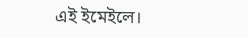এই ইমেইলে।